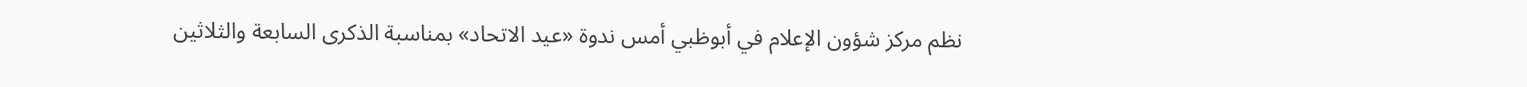نظم مركز شؤون الإعلام في أبوظبي أمس ندوة «عيد الاتحاد» بمناسبة الذكرى السابعة والثلاثين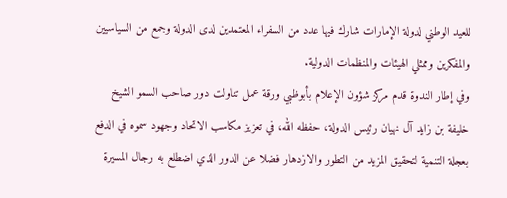للعيد الوطني لدولة الإمارات شارك فيها عدد من السفراء المعتمدين لدى الدولة وجمع من السياسيين والمفكرين وممثلي الهيئات والمنظمات الدولية.
وفي إطار الندوة قدم مركز شؤون الإعلام بأبوظبي ورقة عمل تناولت دور صاحب السمو الشيخ خليفة بن زايد آل نهيان رئيس الدولة، حفظه الله، في تعزيز مكاسب الاتحاد وجهود سموه في الدفع بعجلة التنمية لتحقيق المزيد من التطور والازدهار فضلا عن الدور الذي اضطلع به رجال المسيرة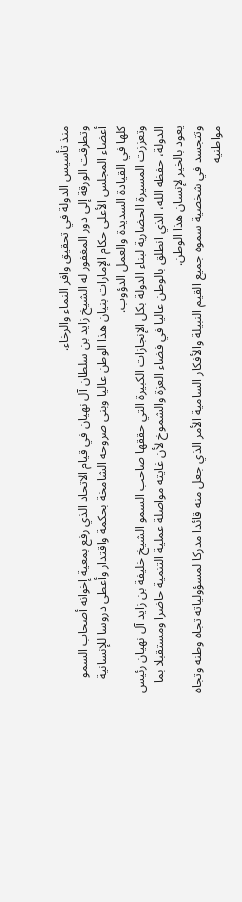منذ تأسيس الدولة في تحقيق وافر النماء والرخاء.
وتطرقت الورقة إلى دور المغفور له الشيخ زايد بن سلطان آل نهيان في قيام الاتحاد الذي رفع بمعية إخوانه أصحاب السمو أعضاء المجلس الأعلى حكام الإمارات بنيان هذا الوطن عاليا وبنى صروحه الشامخة بحكمة واقتدار وأعطى دروسا للإنسانية كلها في القيادة السديدة والعمل الدؤوب.
وتعززت المسيرة الحضارية لبناء الدولة بكل الإنجازات الكبيرة التي حققها صاحب السمو الشيخ خليفة بن زايد آل نهيان رئيس الدولة، حفظه الله، الذي انطلق بالوطن عاليا في فضاء العزة والشموخ لأن غايته مواصلة عملية التنمية حاضرا ومستقبلا بما يعود بالخير لإنسان هذا الوطن.
وتتجسد في شخصية سموه جميع القيم النبيلة والأفكار السامية الأمر الذي جعل منه قائدا مدركا لمسؤولياته تجاه وطنه وتجاه مواطنيه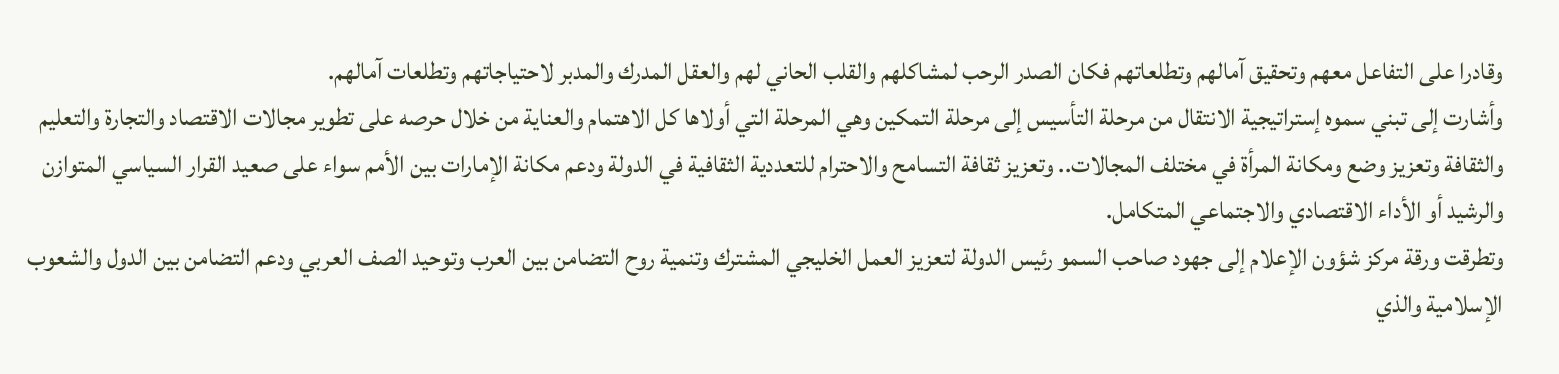وقادرا على التفاعل معهم وتحقيق آمالهم وتطلعاتهم فكان الصدر الرحب لمشاكلهم والقلب الحاني لهم والعقل المدرك والمدبر لاحتياجاتهم وتطلعات آمالهم.
وأشارت إلى تبني سموه إستراتيجية الانتقال من مرحلة التأسيس إلى مرحلة التمكين وهي المرحلة التي أولاها كل الاهتمام والعناية من خلال حرصه على تطوير مجالات الاقتصاد والتجارة والتعليم والثقافة وتعزيز وضع ومكانة المرأة في مختلف المجالات.. وتعزيز ثقافة التسامح والاحترام للتعددية الثقافية في الدولة ودعم مكانة الإمارات بين الأمم سواء على صعيد القرار السياسي المتوازن والرشيد أو الأداء الاقتصادي والاجتماعي المتكامل.
وتطرقت ورقة مركز شؤون الإعلام إلى جهود صاحب السمو رئيس الدولة لتعزيز العمل الخليجي المشترك وتنمية روح التضامن بين العرب وتوحيد الصف العربي ودعم التضامن بين الدول والشعوب الإسلامية والذي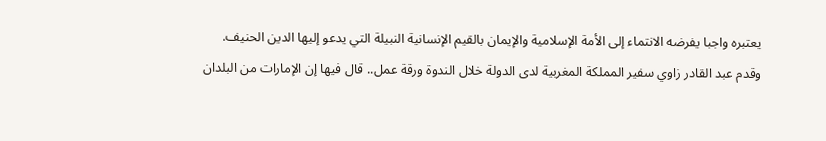يعتبره واجبا يفرضه الانتماء إلى الأمة الإسلامية والإيمان بالقيم الإنسانية النبيلة التي يدعو إليها الدين الحنيف.
وقدم عبد القادر زاوي سفير المملكة المغربية لدى الدولة خلال الندوة ورقة عمل.. قال فيها إن الإمارات من البلدان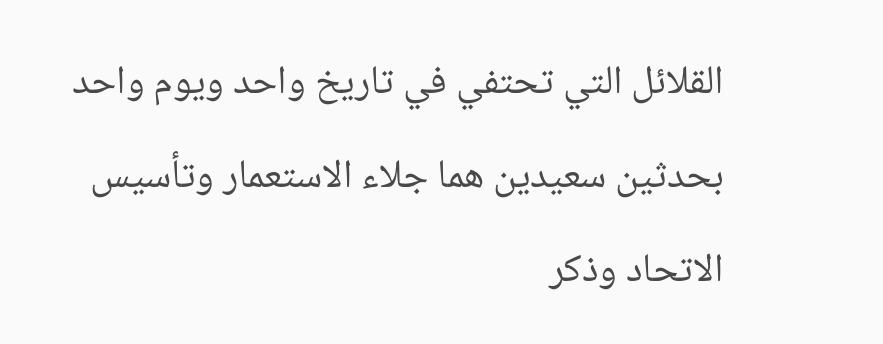القلائل التي تحتفي في تاريخ واحد ويوم واحد بحدثين سعيدين هما جلاء الاستعمار وتأسيس الاتحاد وذكر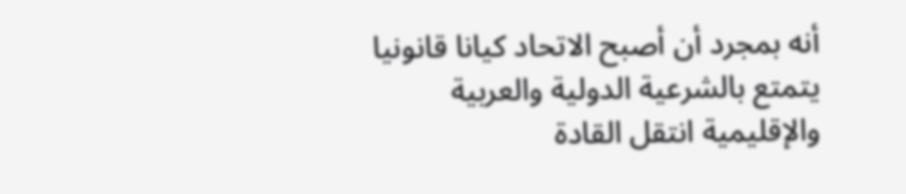أنه بمجرد أن أصبح الاتحاد كيانا قانونيا يتمتع بالشرعية الدولية والعربية والإقليمية انتقل القادة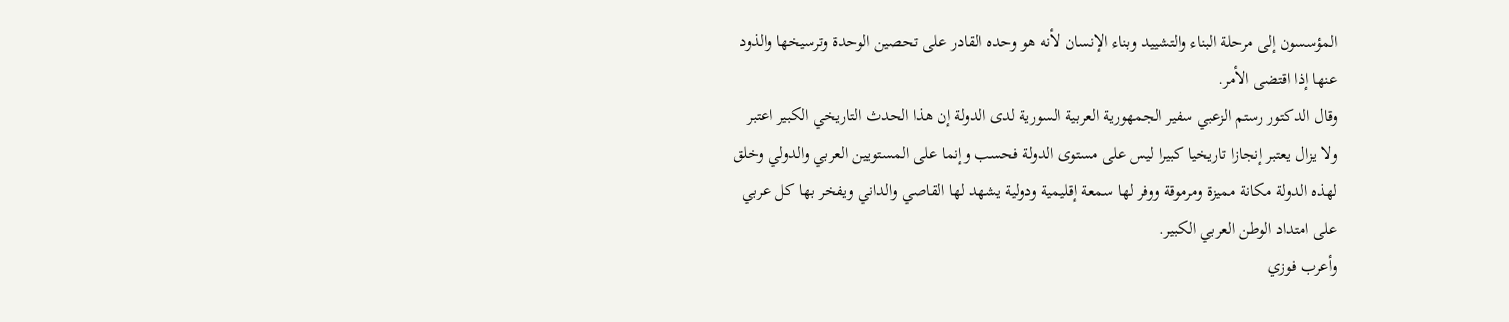المؤسسون إلى مرحلة البناء والتشييد وبناء الإنسان لأنه هو وحده القادر على تحصين الوحدة وترسيخها والذود عنها إذا اقتضى الأمر.
وقال الدكتور رستم الزعبي سفير الجمهورية العربية السورية لدى الدولة إن هذا الحدث التاريخي الكبير اعتبر ولا يزال يعتبر إنجازا تاريخيا كبيرا ليس على مستوى الدولة فحسب وإنما على المستويين العربي والدولي وخلق لهذه الدولة مكانة مميزة ومرموقة ووفر لها سمعة إقليمية ودولية يشهد لها القاصي والداني ويفخر بها كل عربي على امتداد الوطن العربي الكبير.
وأعرب فوزي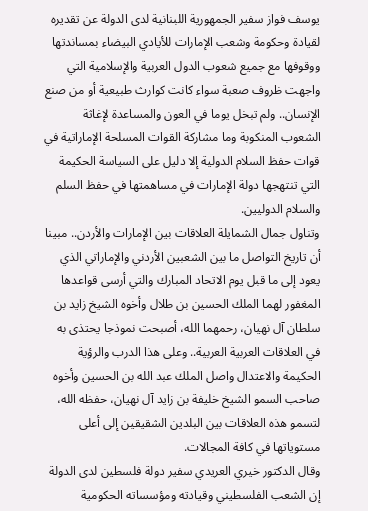يوسف فواز سفير الجمهورية اللبنانية لدى الدولة عن تقديره لقيادة وحكومة وشعب الإمارات للأيادي البيضاء بمساندتها ووقوفها مع جميع شعوب الدول العربية والإسلامية التي واجهت ظروف صعبة سواء كانت كوارث طبيعية أو من صنع الإنسان.. ولم تبخل يوما في العون والمساعدة لإغاثة الشعوب المنكوبة وما مشاركة القوات المسلحة الإماراتية في قوات حفظ السلام الدولية إلا دليل على السياسة الحكيمة التي تنتهجها دولة الإمارات في مساهمتها في حفظ السلم والسلام الدوليين.
وتناول جمال الشمايلة العلاقات بين الإمارات والأردن.. مبينا أن تاريخ التواصل ما بين الشعبين الأردني والإماراتي الذي يعود إلى ما قبل يوم الاتحاد المبارك والتي أرسى قواعدها المغفور لهما الملك الحسين بن طلال وأخوه الشيخ زايد بن سلطان آل نهيان، رحمهما الله، أصبحت نموذجا يحتذى به في العلاقات العربية العربية.. وعلى هذا الدرب والرؤية الحكيمة والاعتدال واصل الملك عبد الله بن الحسين وأخوه صاحب السمو الشيخ خليفة بن زايد آل نهيان، حفظه الله، لتسمو هذه العلاقات بين البلدين الشقيقين إلى أعلى مستوياتها في كافة المجالات.
وقال الدكتور خيري العريدي سفير دولة فلسطين لدى الدولة إن الشعب الفلسطيني وقيادته ومؤسساته الحكومية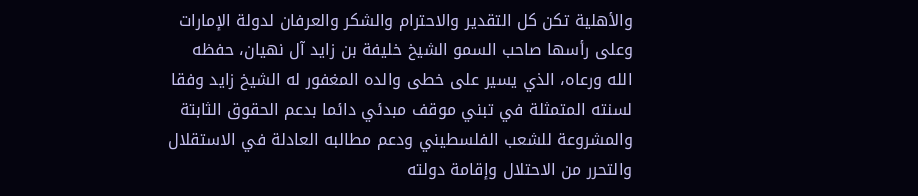والأهلية تكن كل التقدير والاحترام والشكر والعرفان لدولة الإمارات وعلى رأسها صاحب السمو الشيخ خليفة بن زايد آل نهيان، حفظه الله ورعاه، الذي يسير على خطى والده المغفور له الشيخ زايد وفقا لسنته المتمثلة في تبني موقف مبدئي دائما بدعم الحقوق الثابتة والمشروعة للشعب الفلسطيني ودعم مطالبه العادلة في الاستقلال والتحرر من الاحتلال وإقامة دولته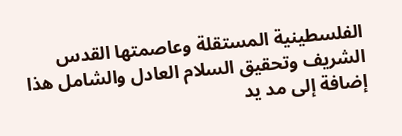الفلسطينية المستقلة وعاصمتها القدس الشريف وتحقيق السلام العادل والشامل هذا إضافة إلى مد يد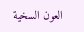العون السخية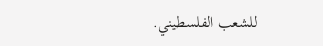للشعب الفلسطيني.